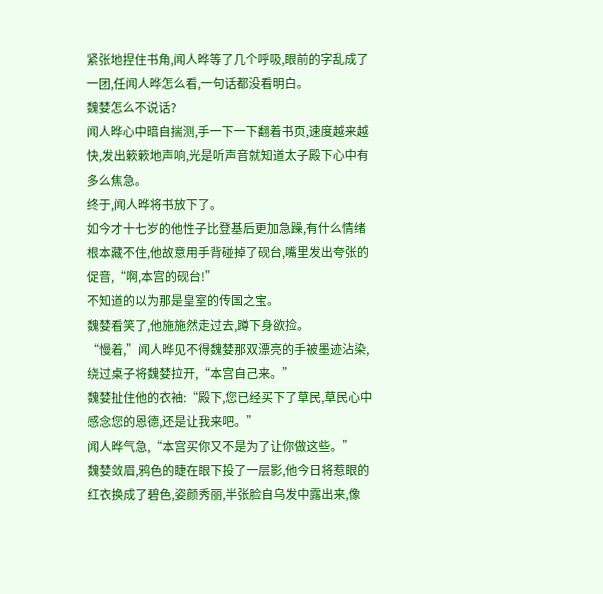紧张地捏住书角,闻人晔等了几个呼吸,眼前的字乱成了一团,任闻人晔怎么看,一句话都没看明白。
魏婪怎么不说话?
闻人晔心中暗自揣测,手一下一下翻着书页,速度越来越快,发出簌簌地声响,光是听声音就知道太子殿下心中有多么焦急。
终于,闻人晔将书放下了。
如今才十七岁的他性子比登基后更加急躁,有什么情绪根本藏不住,他故意用手背碰掉了砚台,嘴里发出夸张的促音,“啊,本宫的砚台!”
不知道的以为那是皇室的传国之宝。
魏婪看笑了,他施施然走过去,蹲下身欲捡。
“慢着,”闻人晔见不得魏婪那双漂亮的手被墨迹沾染,绕过桌子将魏婪拉开,“本宫自己来。”
魏婪扯住他的衣袖:“殿下,您已经买下了草民,草民心中感念您的恩德,还是让我来吧。”
闻人晔气急,“本宫买你又不是为了让你做这些。”
魏婪敛眉,鸦色的睫在眼下投了一层影,他今日将惹眼的红衣换成了碧色,姿颜秀丽,半张脸自乌发中露出来,像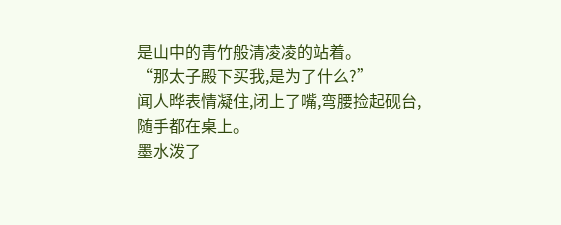是山中的青竹般清凌凌的站着。
“那太子殿下买我,是为了什么?”
闻人晔表情凝住,闭上了嘴,弯腰捡起砚台,随手都在桌上。
墨水泼了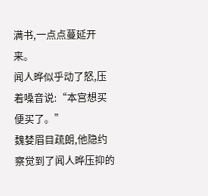满书,一点点蔓延开来。
闻人晔似乎动了怒,压着嗓音说:“本宫想买便买了。”
魏婪眉目疏朗,他隐约察觉到了闻人晔压抑的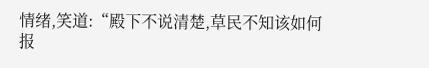情绪,笑道:“殿下不说清楚,草民不知该如何报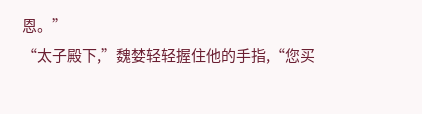恩。”
“太子殿下,”魏婪轻轻握住他的手指,“您买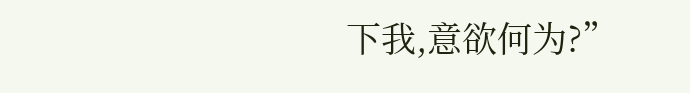下我,意欲何为?”